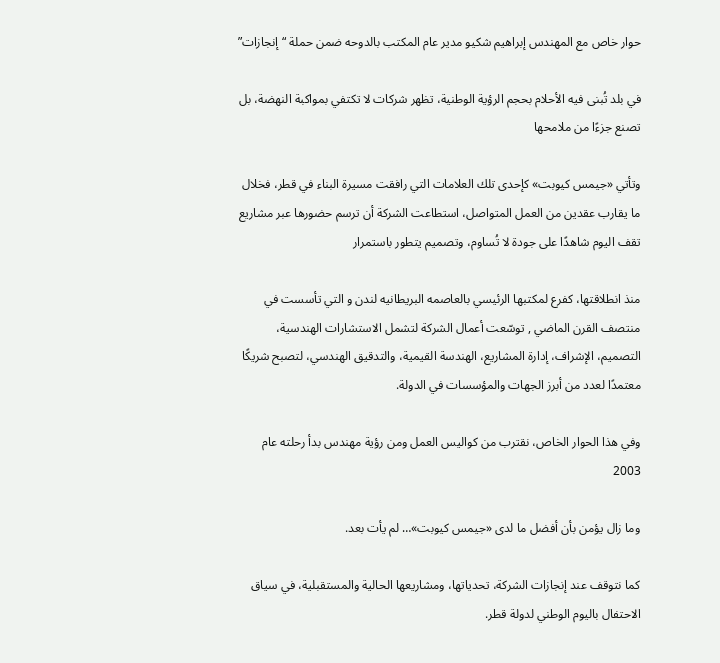حوار خاص مع المهندس إبراهيم شكيو مدير عام المكتب بالدوحه ضمن حملة “إنجازات”

في بلد تُبنى فيه الأحلام بحجم الرؤية الوطنية، تظهر شركات لا تكتفي بمواكبة النهضة، بل تصنع جزءًا من ملامحها

وتأتي «جيمس كيوبت» كإحدى تلك العلامات التي رافقت مسيرة البناء في قطر، فخلال ما يقارب عقدين من العمل المتواصل، استطاعت الشركة أن ترسم حضورها عبر مشاريع تقف اليوم شاهدًا على جودة لا تُساوم، وتصميم يتطور باستمرار

منذ انطلاقتها، كفرع لمكتبها الرئيسي بالعاصمه البريطانيه لندن و التي تأسست في منتصف القرن الماضي , توسّعت أعمال الشركة لتشمل الاستشارات الهندسية، التصميم، الإشراف، إدارة المشاريع، الهندسة القيمية، والتدقيق الهندسي، لتصبح شريكًا معتمدًا لعدد من أبرز الجهات والمؤسسات في الدولة.

وفي هذا الحوار الخاص، نقترب من كواليس العمل ومن رؤية مهندس بدأ رحلته عام 2003

وما زال يؤمن بأن أفضل ما لدى «جيمس كيوبت»… لم يأت بعد.

كما نتوقف عند إنجازات الشركة، تحدياتها، ومشاريعها الحالية والمستقبلية، في سياق الاحتفال باليوم الوطني لدولة قطر.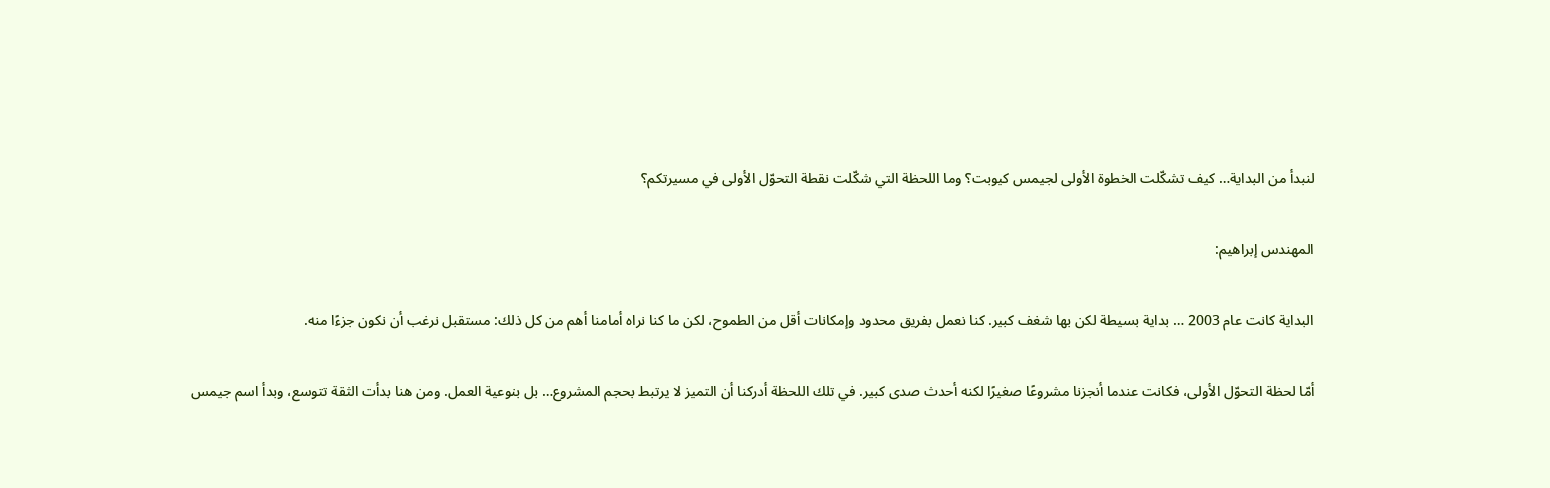لنبدأ من البداية… كيف تشكّلت الخطوة الأولى لجيمس كيوبت؟ وما اللحظة التي شكّلت نقطة التحوّل الأولى في مسيرتكم؟

المهندس إبراهيم:

البداية كانت عام 2003 … بداية بسيطة لكن بها شغف كبير. كنا نعمل بفريق محدود وإمكانات أقل من الطموح، لكن ما كنا نراه أمامنا أهم من كل ذلك: مستقبل نرغب أن نكون جزءًا منه.

أمّا لحظة التحوّل الأولى، فكانت عندما أنجزنا مشروعًا صغيرًا لكنه أحدث صدى كبير. في تلك اللحظة أدركنا أن التميز لا يرتبط بحجم المشروع… بل بنوعية العمل. ومن هنا بدأت الثقة تتوسع، وبدأ اسم جيمس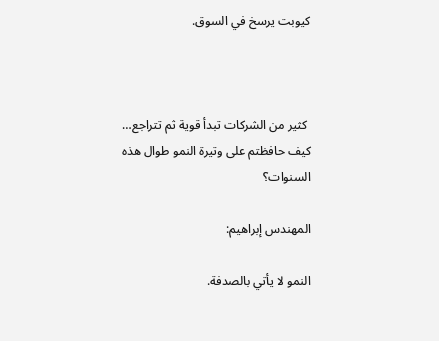كيوبت يرسخ في السوق.



 كثير من الشركات تبدأ قوية ثم تتراجع… كيف حافظتم على وتيرة النمو طوال هذه السنوات؟

المهندس إبراهيم:

النمو لا يأتي بالصدفة.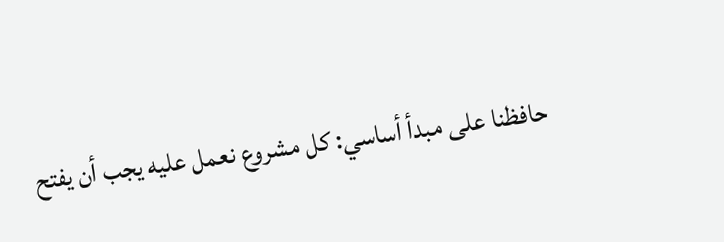حافظنا على مبدأ أساسي: كل مشروع نعمل عليه يجب أن يفتح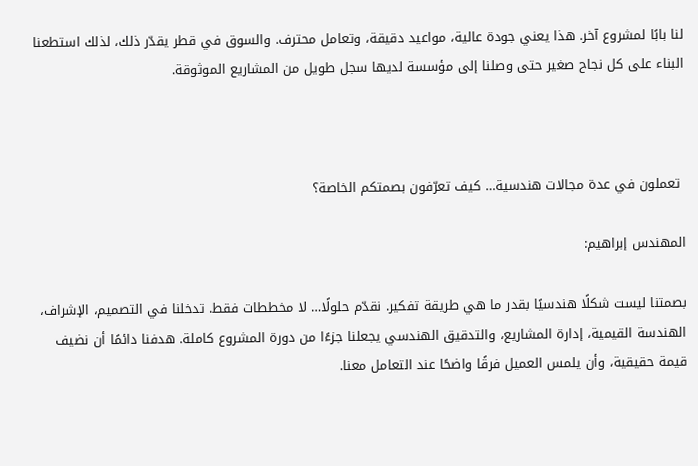لنا بابًا لمشروع آخر. هذا يعني جودة عالية، مواعيد دقيقة، وتعامل محترف. والسوق في قطر يقدّر ذلك، لذلك استطعنا البناء على كل نجاح صغير حتى وصلنا إلى مؤسسة لديها سجل طويل من المشاريع الموثوقة.



 تعملون في عدة مجالات هندسية… كيف تعرّفون بصمتكم الخاصة؟

المهندس إبراهيم:

بصمتنا ليست شكلًا هندسيًا بقدر ما هي طريقة تفكير. نقدّم حلولًا… لا مخططات فقط. تدخلنا في التصميم، الإشراف، الهندسة القيمية، إدارة المشاريع، والتدقيق الهندسي يجعلنا جزءًا من دورة المشروع كاملة. هدفنا دائمًا أن نضيف قيمة حقيقية، وأن يلمس العميل فرقًا واضحًا عند التعامل معنا.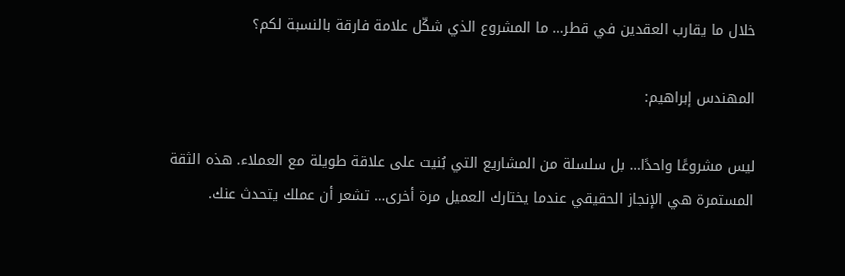خلال ما يقارب العقدين في قطر… ما المشروع الذي شكّل علامة فارقة بالنسبة لكم؟

المهندس إبراهيم:

ليس مشروعًا واحدًا… بل سلسلة من المشاريع التي بُنيت على علاقة طويلة مع العملاء. هذه الثقة المستمرة هي الإنجاز الحقيقي عندما يختارك العميل مرة أخرى… تشعر أن عملك يتحدث عنك.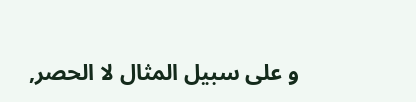و على سبيل المثال لا الحصر,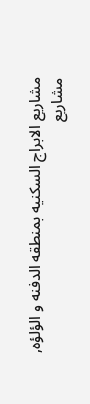مشاريع الابراج السكنيه بمنطقه الدفنه و الؤلؤه, مشاريع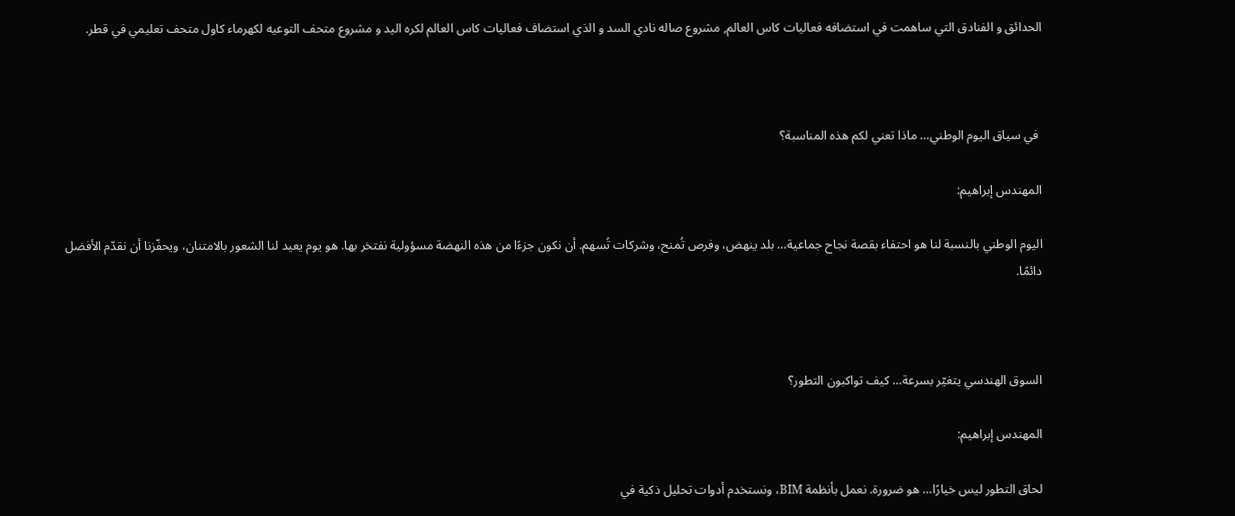الحدائق و الفنادق التي ساهمت في استضافه فعاليات كاس العالم, مشروع صاله نادي السد و الذي استضاف فعاليات كاس العالم لكره اليد و مشروع متحف التوعيه لكهرماء كاول متحف تعليمي في قطر.



 في سياق اليوم الوطني… ماذا تعني لكم هذه المناسبة؟

المهندس إبراهيم:

اليوم الوطني بالنسبة لنا هو احتفاء بقصة نجاح جماعية… بلد ينهض، وفرص تُمنح، وشركات تُسهم. أن نكون جزءًا من هذه النهضة مسؤولية نفتخر بها. هو يوم يعيد لنا الشعور بالامتنان، ويحفّزنا أن نقدّم الأفضل دائمًا.



السوق الهندسي يتغيّر بسرعة… كيف تواكبون التطور؟

المهندس إبراهيم:

لحاق التطور ليس خيارًا… هو ضرورة. نعمل بأنظمة BIM، ونستخدم أدوات تحليل ذكية في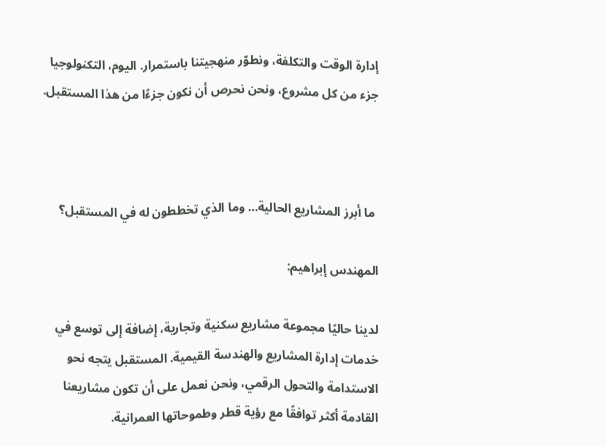إدارة الوقت والتكلفة، ونطوّر منهجيتنا باستمرار. اليوم، التكنولوجيا جزء من كل مشروع، ونحن نحرص أن نكون جزءًا من هذا المستقبل.



 ما أبرز المشاريع الحالية… وما الذي تخططون له في المستقبل؟

المهندس إبراهيم:

لدينا حاليًا مجموعة مشاريع سكنية وتجارية، إضافة إلى توسع في خدمات إدارة المشاريع والهندسة القيمية. المستقبل يتجه نحو الاستدامة والتحول الرقمي، ونحن نعمل على أن تكون مشاريعنا القادمة أكثر توافقًا مع رؤية قطر وطموحاتها العمرانية.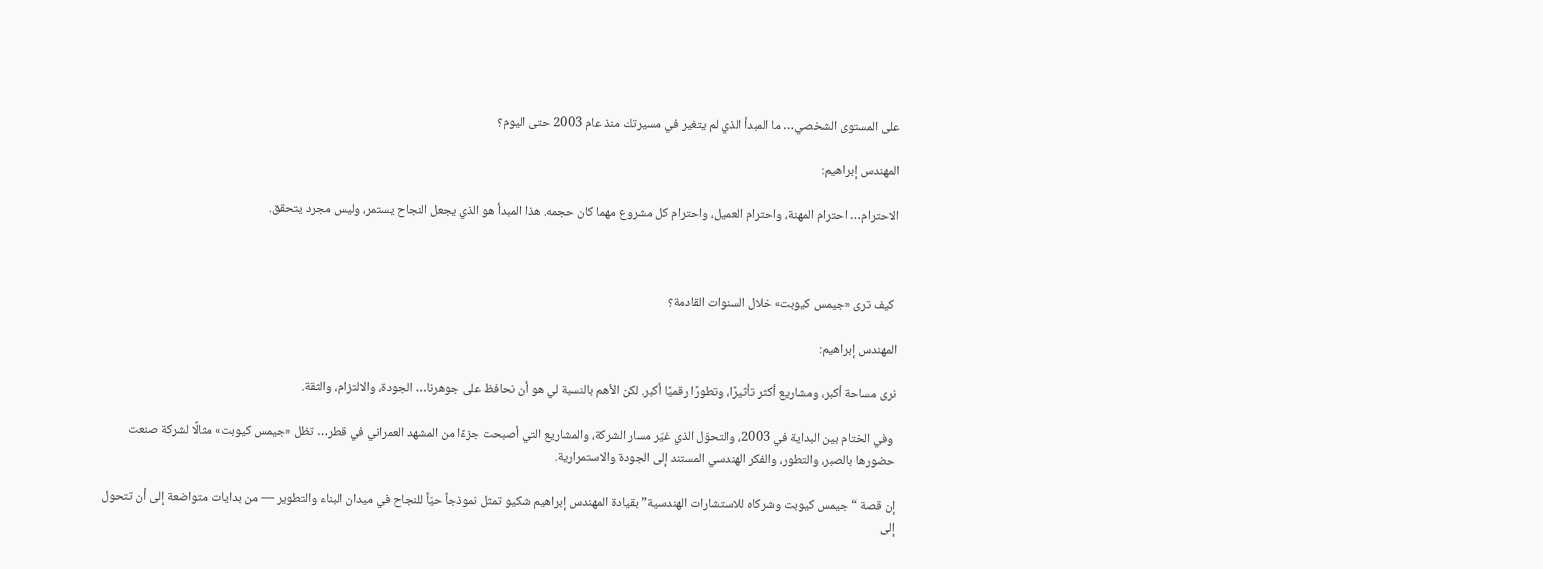على المستوى الشخصي… ما المبدأ الذي لم يتغير في مسيرتك منذ عام 2003 حتى اليوم؟

المهندس إبراهيم:

الاحترام… احترام المهنة، واحترام العميل، واحترام كل مشروع مهما كان حجمه. هذا المبدأ هو الذي يجعل النجاح يستمر، وليس مجرد يتحقق.



 كيف ترى «جيمس كيوبت» خلال السنوات القادمة؟

المهندس إبراهيم:

نرى مساحة أكبر، ومشاريع أكثر تأثيرًا، وتطورًا رقميًا أكبر. لكن الأهم بالنسبة لي هو أن نحافظ على جوهرنا… الجودة، والالتزام، والثقة.

 وفي الختام بين البداية في 2003، والتحوّل الذي غيّر مسار الشركة، والمشاريع التي أصبحت جزءًا من المشهد العمراني في قطر… تظل «جيمس كيوبت» مثالًا لشركة صنعت حضورها بالصبر، والتطور، والفكر الهندسي المستند إلى الجودة والاستمرارية.

إن قصة “جيمس كيوبت وشركاه للاستشارات الهندسية” بقيادة المهندس إبراهيم شكيو تمثل نموذجاً حيّاً للنجاح في ميدان البناء والتطوير — من بدايات متواضعة إلى أن تتحول إلى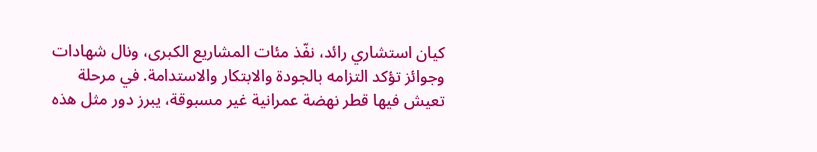كيان استشاري رائد، نفّذ مئات المشاريع الكبرى، ونال شهادات وجوائز تؤكد التزامه بالجودة والابتكار والاستدامة. في مرحلة تعيش فيها قطر نهضة عمرانية غير مسبوقة، يبرز دور مثل هذه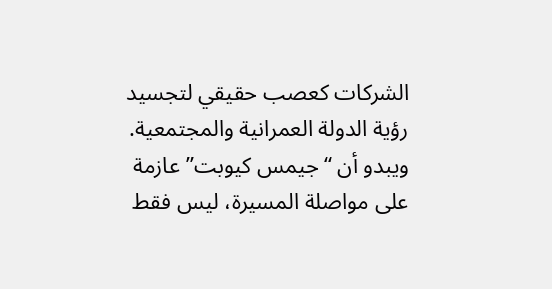الشركات كعصب حقيقي لتجسيد رؤية الدولة العمرانية والمجتمعية. ويبدو أن “جيمس كيوبت” عازمة على مواصلة المسيرة، ليس فقط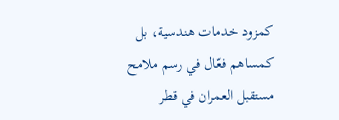كمزود خدمات هندسية، بل كمساهم فعّال في رسم ملامح مستقبل العمران في قطر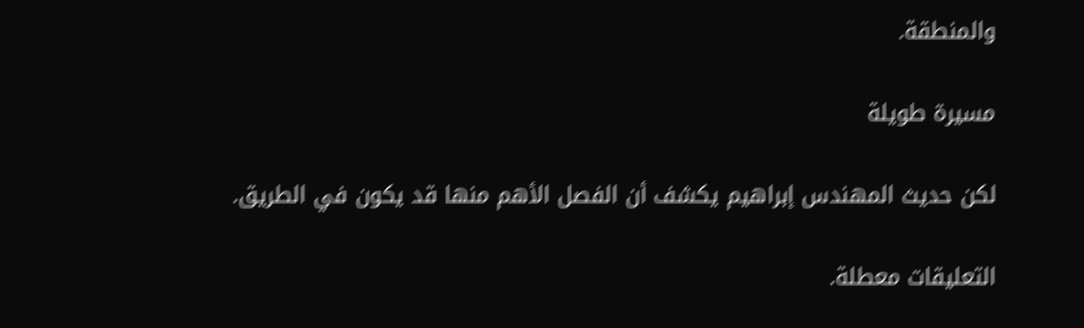والمنطقة.

مسيرة طويلة

لكن حديث المهندس إبراهيم يكشف أن الفصل الأهم منها قد يكون في الطريق.

التعليقات معطلة.